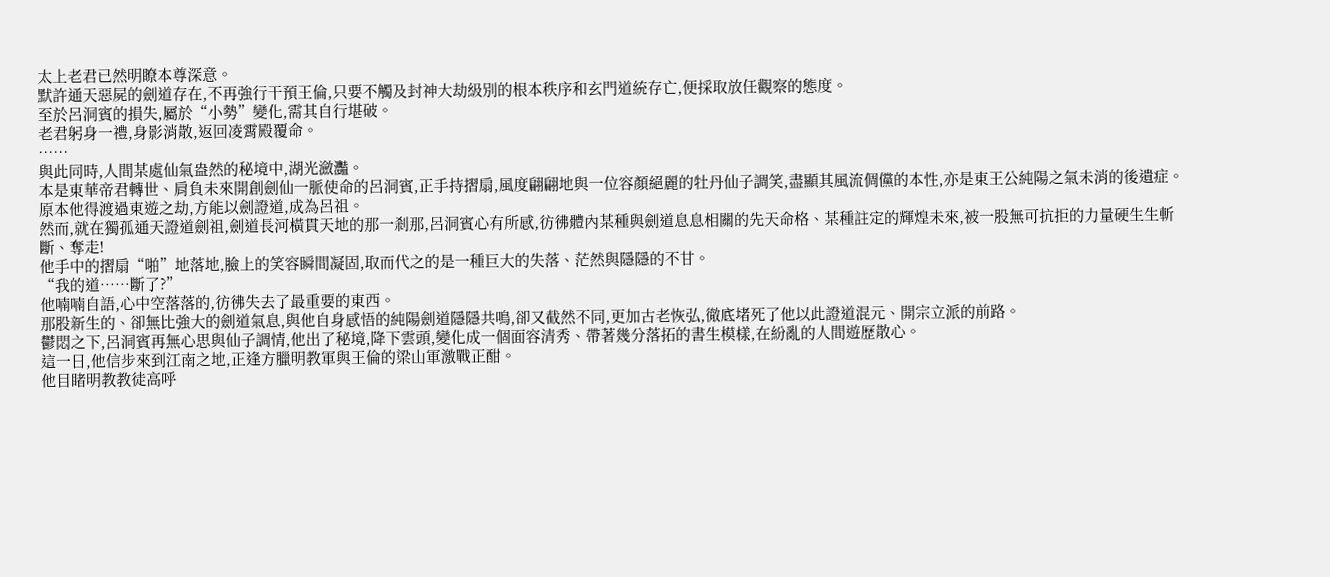太上老君已然明瞭本尊深意。
默許通天惡屍的劍道存在,不再強行干預王倫,只要不觸及封神大劫級別的根本秩序和玄門道統存亡,便採取放任觀察的態度。
至於呂洞賓的損失,屬於“小勢”變化,需其自行堪破。
老君躬身一禮,身影消散,返回凌霄殿覆命。
……
與此同時,人間某處仙氣盎然的秘境中,湖光瀲灩。
本是東華帝君轉世、肩負未來開創劍仙一脈使命的呂洞賓,正手持摺扇,風度翩翩地與一位容顏絕麗的牡丹仙子調笑,盡顯其風流倜儻的本性,亦是東王公純陽之氣未消的後遺症。
原本他得渡過東遊之劫,方能以劍證道,成為呂祖。
然而,就在獨孤通天證道劍祖,劍道長河橫貫天地的那一剎那,呂洞賓心有所感,彷彿體內某種與劍道息息相關的先天命格、某種註定的輝煌未來,被一股無可抗拒的力量硬生生斬斷、奪走!
他手中的摺扇“啪”地落地,臉上的笑容瞬間凝固,取而代之的是一種巨大的失落、茫然與隱隱的不甘。
“我的道……斷了?”
他喃喃自語,心中空落落的,彷彿失去了最重要的東西。
那股新生的、卻無比強大的劍道氣息,與他自身感悟的純陽劍道隱隱共鳴,卻又截然不同,更加古老恢弘,徹底堵死了他以此證道混元、開宗立派的前路。
鬱悶之下,呂洞賓再無心思與仙子調情,他出了秘境,降下雲頭,變化成一個面容清秀、帶著幾分落拓的書生模樣,在紛亂的人間遊歷散心。
這一日,他信步來到江南之地,正逢方臘明教軍與王倫的梁山軍激戰正酣。
他目睹明教教徒高呼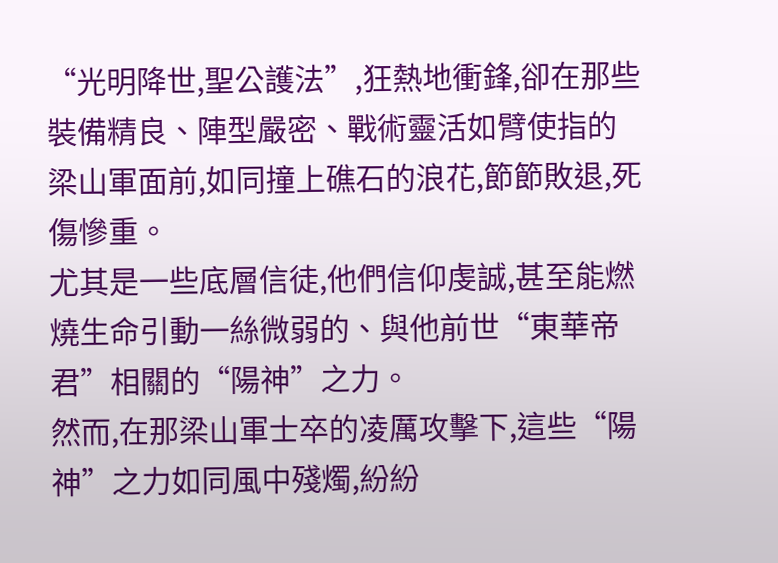“光明降世,聖公護法”,狂熱地衝鋒,卻在那些裝備精良、陣型嚴密、戰術靈活如臂使指的梁山軍面前,如同撞上礁石的浪花,節節敗退,死傷慘重。
尤其是一些底層信徒,他們信仰虔誠,甚至能燃燒生命引動一絲微弱的、與他前世“東華帝君”相關的“陽神”之力。
然而,在那梁山軍士卒的凌厲攻擊下,這些“陽神”之力如同風中殘燭,紛紛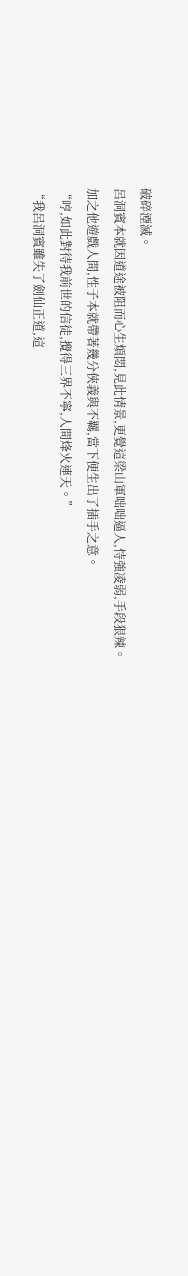破碎湮滅。
呂洞賓本就因道途被阻而心生煩悶,見此情景,更覺這梁山軍咄咄逼人,恃強凌弱,手段狠辣。
加之他遊戲人間,性子本就帶著幾分俠義與不羈,當下便生出了插手之意。
“哼,如此對待我前世的信徒,攪得三界不寧,人間烽火連天。”
“我呂洞賓雖失了劍仙正道,這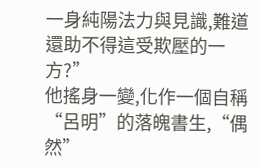一身純陽法力與見識,難道還助不得這受欺壓的一方?”
他搖身一變,化作一個自稱“呂明”的落魄書生,“偶然”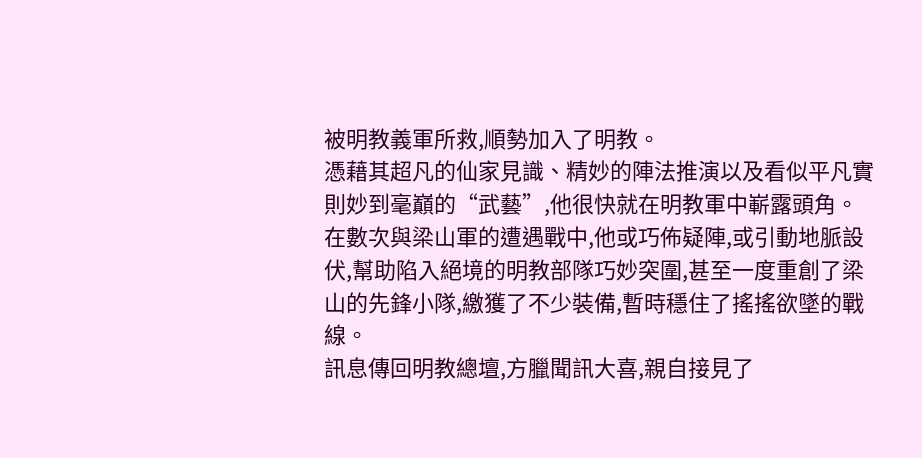被明教義軍所救,順勢加入了明教。
憑藉其超凡的仙家見識、精妙的陣法推演以及看似平凡實則妙到毫巔的“武藝”,他很快就在明教軍中嶄露頭角。
在數次與梁山軍的遭遇戰中,他或巧佈疑陣,或引動地脈設伏,幫助陷入絕境的明教部隊巧妙突圍,甚至一度重創了梁山的先鋒小隊,繳獲了不少裝備,暫時穩住了搖搖欲墜的戰線。
訊息傳回明教總壇,方臘聞訊大喜,親自接見了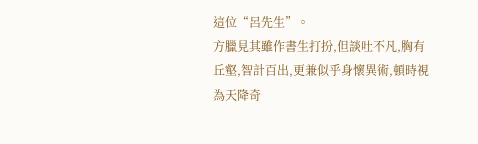這位“呂先生”。
方臘見其雖作書生打扮,但談吐不凡,胸有丘壑,智計百出,更兼似乎身懷異術,頓時視為天降奇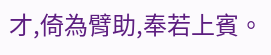才,倚為臂助,奉若上賓。